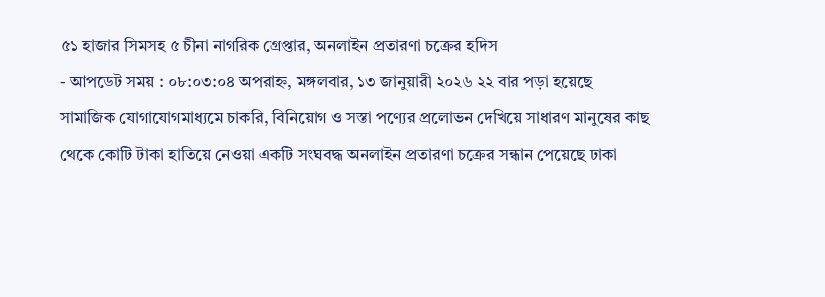৫১ হাজার সিমসহ ৫ চীনা নাগরিক গ্রেপ্তার, অনলাইন প্রতারণা চক্রের হদিস
- আপডেট সময় : ০৮:০৩:০৪ অপরাহ্ন, মঙ্গলবার, ১৩ জানুয়ারী ২০২৬ ২২ বার পড়া হয়েছে
সামাজিক যোগাযোগমাধ্যমে চাকরি, বিনিয়োগ ও সস্তা পণ্যের প্রলোভন দেখিয়ে সাধারণ মানুষের কাছ থেকে কোটি টাকা হাতিয়ে নেওয়া একটি সংঘবদ্ধ অনলাইন প্রতারণা চক্রের সন্ধান পেয়েছে ঢাকা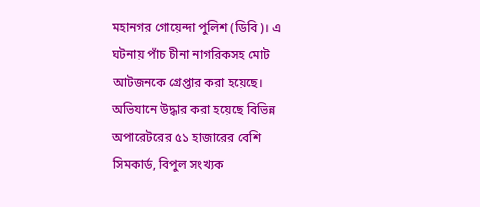মহানগর গোয়েন্দা পুলিশ (ডিবি)। এ ঘটনায় পাঁচ চীনা নাগরিকসহ মোট আটজনকে গ্রেপ্তার করা হয়েছে। অভিযানে উদ্ধার করা হয়েছে বিভিন্ন অপারেটরের ৫১ হাজারের বেশি সিমকার্ড, বিপুল সংখ্যক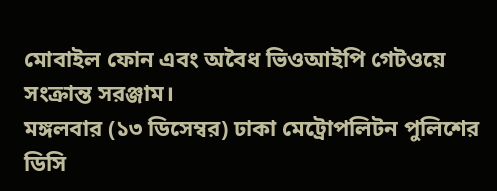মোবাইল ফোন এবং অবৈধ ভিওআইপি গেটওয়ে সংক্রান্ত সরঞ্জাম।
মঙ্গলবার (১৩ ডিসেম্বর) ঢাকা মেট্রোপলিটন পুলিশের ডিসি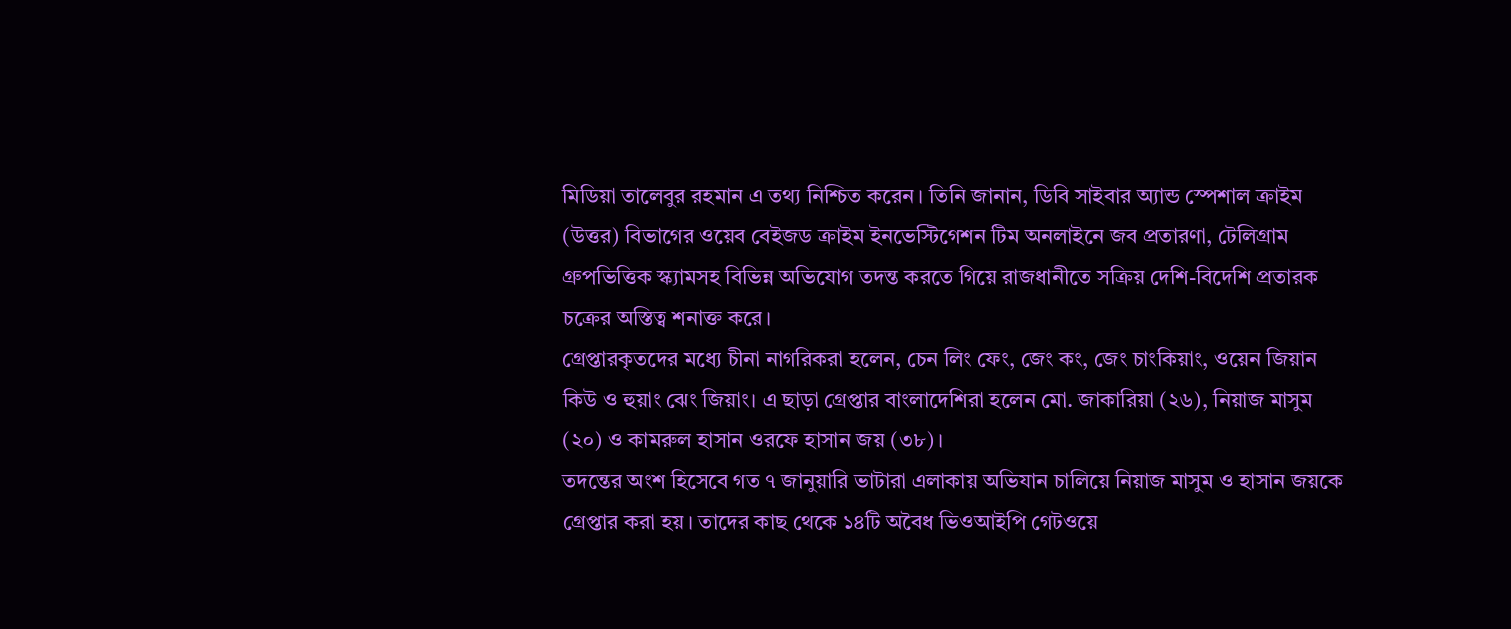মিডিয়া তালেবুর রহমান এ তথ্য নিশ্চিত করেন। তিনি জানান, ডিবি সাইবার অ্যান্ড স্পেশাল ক্রাইম (উত্তর) বিভাগের ওয়েব বেইজড ক্রাইম ইনভেস্টিগেশন টিম অনলাইনে জব প্রতারণা, টেলিগ্রাম গ্রুপভিত্তিক স্ক্যামসহ বিভিন্ন অভিযোগ তদন্ত করতে গিয়ে রাজধানীতে সক্রিয় দেশি-বিদেশি প্রতারক চক্রের অস্তিত্ব শনাক্ত করে।
গ্রেপ্তারকৃতদের মধ্যে চীনা নাগরিকরা হলেন, চেন লিং ফেং, জেং কং, জেং চাংকিয়াং, ওয়েন জিয়ান কিউ ও হুয়াং ঝেং জিয়াং। এ ছাড়া গ্রেপ্তার বাংলাদেশিরা হলেন মো. জাকারিয়া (২৬), নিয়াজ মাসুম (২০) ও কামরুল হাসান ওরফে হাসান জয় (৩৮)।
তদন্তের অংশ হিসেবে গত ৭ জানুয়ারি ভাটারা এলাকায় অভিযান চালিয়ে নিয়াজ মাসুম ও হাসান জয়কে গ্রেপ্তার করা হয়। তাদের কাছ থেকে ১৪টি অবৈধ ভিওআইপি গেটওয়ে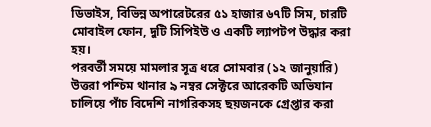ডিভাইস, বিভিন্ন অপারেটরের ৫১ হাজার ৬৭টি সিম, চারটি মোবাইল ফোন, দুটি সিপিইউ ও একটি ল্যাপটপ উদ্ধার করা হয়।
পরবর্তী সময়ে মামলার সূত্র ধরে সোমবার (১২ জানুয়ারি) উত্তরা পশ্চিম থানার ৯ নম্বর সেক্টরে আরেকটি অভিযান চালিয়ে পাঁচ বিদেশি নাগরিকসহ ছয়জনকে গ্রেপ্তার করা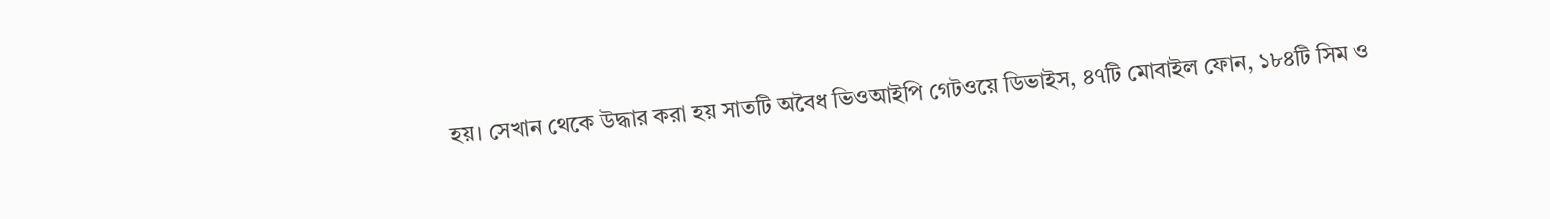হয়। সেখান থেকে উদ্ধার করা হয় সাতটি অবৈধ ভিওআইপি গেটওয়ে ডিভাইস, ৪৭টি মোবাইল ফোন, ১৮৪টি সিম ও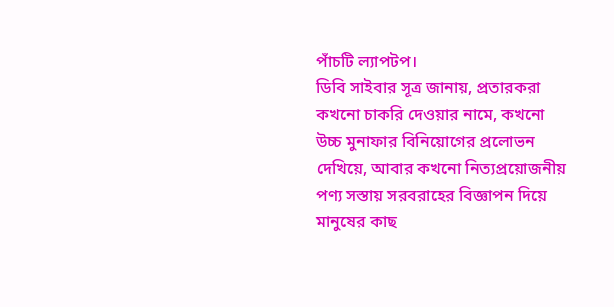পাঁচটি ল্যাপটপ।
ডিবি সাইবার সূত্র জানায়, প্রতারকরা কখনো চাকরি দেওয়ার নামে, কখনো উচ্চ মুনাফার বিনিয়োগের প্রলোভন দেখিয়ে, আবার কখনো নিত্যপ্রয়োজনীয় পণ্য সস্তায় সরবরাহের বিজ্ঞাপন দিয়ে মানুষের কাছ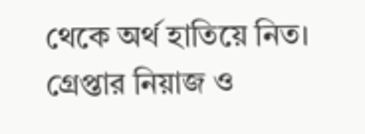থেকে অর্থ হাতিয়ে নিত। গ্রেপ্তার নিয়াজ ও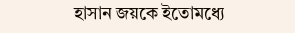হাসান জয়কে ইতোমধ্যে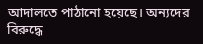আদালতে পাঠানো হয়েছে। অন্যদের বিরুদ্ধে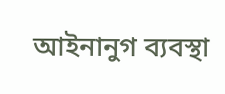আইনানুগ ব্যবস্থা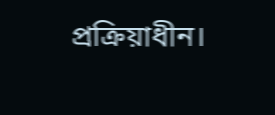প্রক্রিয়াধীন।